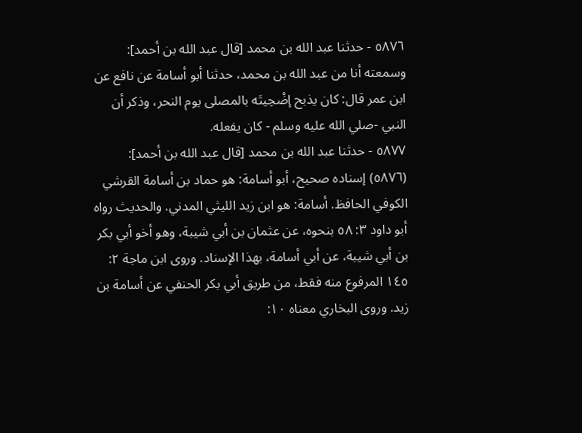٥٨٧٦ - حدثنا عبد الله بن محمد [قال عبد الله بن أحمد]: وسمعته أنا من عبد الله بن محمد، حدثنا أبو أسامة عن نافع عن ابن عمر قال: كان يذبح إضْحِيتَه بالمصلى يوم النحر، وذكر أن النبي -صلي الله عليه وسلم - كان يفعله.
٥٨٧٧ - حدثنا عبد الله بن محمد [قال عبد الله بن أحمد]:
(٥٨٧٦) إسناده صحيح، أبو أسامة: هو حماد بن أسامة القرشي الكوفي الحافظ. أسامة: هو ابن زيد الليثي المدني. والحديث رواه أبو داود ٣: ٥٨ بنحوه، عن عثمان بن أبي شيبة، وهو أخو أبي بكر بن أبي شيبة، عن أبي أسامة، بهذا الإسناد. وروى ابن ماجة ٢: ١٤٥ المرفوع منه فقط، من طريق أبي بكر الحنفي عن أسامة بن زيد. وروى البخاري معناه ١٠: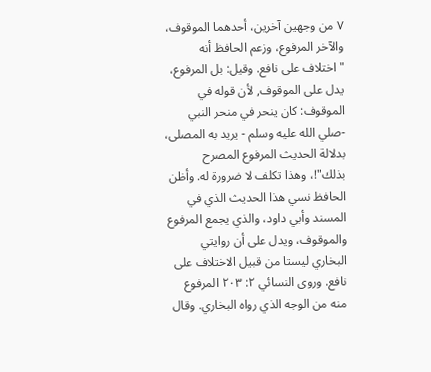٧ من وجهين آخرين، أحدهما الموقوف، والآخر المرفوع، وزعم الحافظ أنه "اختلاف على نافع. وقيل: بل المرفوع، يدل على الموقوف, لأن قوله في الموقوف: كان ينحر في منحر النبي -صلي الله عليه وسلم - يريد به المصلى، بدلالة الحديث المرفوع المصرح بذلك"!، وهذا تكلف لا ضرورة له. وأظن الحافظ نسي هذا الحديث الذي في المسند وأبي داود، والذي يجمع المرفوع والموقوف، ويدل على أن روايتي البخاري ليستا من قبيل الاختلاف على نافع. وروى النسائي ٢: ٢٠٣ المرفوع منه من الوجه الذي رواه البخاري. وقال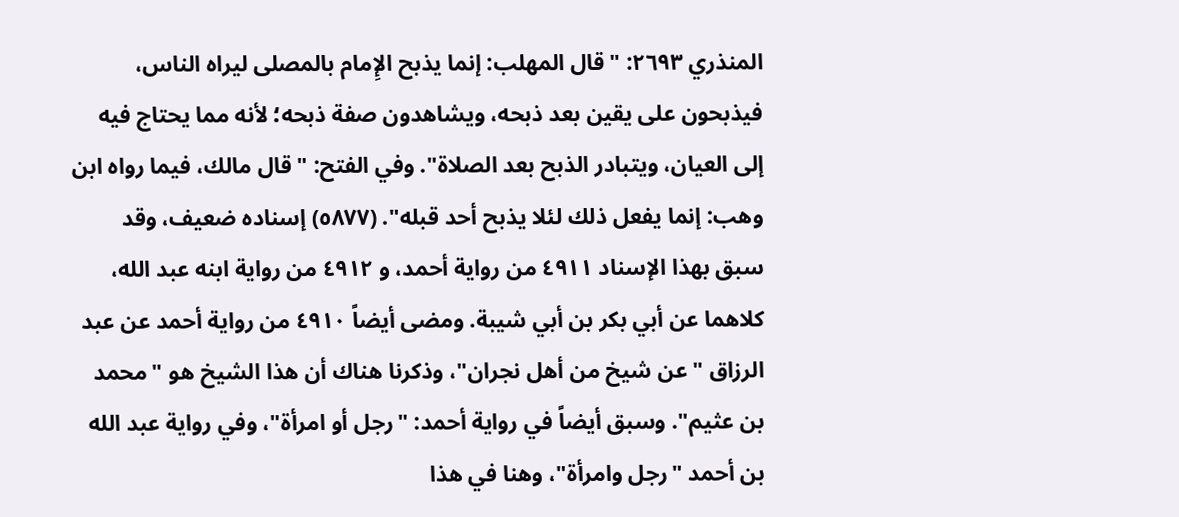المنذري ٢٦٩٣: "قال المهلب: إنما يذبح الإِمام بالمصلى ليراه الناس، فيذبحون على يقين بعد ذبحه، ويشاهدون صفة ذبحه؛ لأنه مما يحتاج فيه إلى العيان، ويتبادر الذبح بعد الصلاة". وفي الفتح: "قال مالك، فيما رواه ابن وهب: إنما يفعل ذلك لئلا يذبح أحد قبله". (٥٨٧٧) إسناده ضعيف، وقد سبق بهذا الإسناد ٤٩١١ من رواية أحمد، و ٤٩١٢ من رواية ابنه عبد الله، كلاهما عن أبي بكر بن أبي شيبة. ومضى أيضاً ٤٩١٠ من رواية أحمد عن عبد الرزاق "عن شيخ من أهل نجران"، وذكرنا هناك أن هذا الشيخ هو "محمد بن عثيم". وسبق أيضاً في رواية أحمد: "رجل أو امرأة"، وفي رواية عبد الله بن أحمد "رجل وامرأة"، وهنا في هذا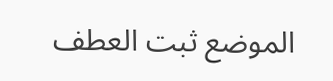الموضع ثبت العطف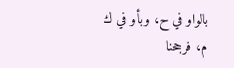بالواو في ح، وبأو في ك م، فرجحنا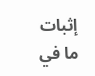إثبات ما في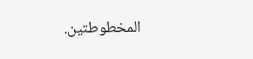المخطوطتين.